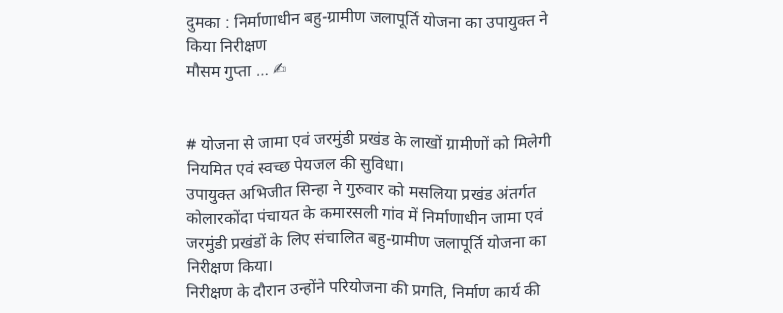दुमका : निर्माणाधीन बहु-ग्रामीण जलापूर्ति योजना का उपायुक्त ने किया निरीक्षण
मौसम गुप्ता … ✍


# योजना से जामा एवं जरमुंडी प्रखंड के लाखों ग्रामीणों को मिलेगी नियमित एवं स्वच्छ पेयजल की सुविधा।
उपायुक्त अभिजीत सिन्हा ने गुरुवार को मसलिया प्रखंड अंतर्गत कोलारकोंदा पंचायत के कमारसली गांव में निर्माणाधीन जामा एवं जरमुंडी प्रखंडों के लिए संचालित बहु-ग्रामीण जलापूर्ति योजना का निरीक्षण किया।
निरीक्षण के दौरान उन्होंने परियोजना की प्रगति, निर्माण कार्य की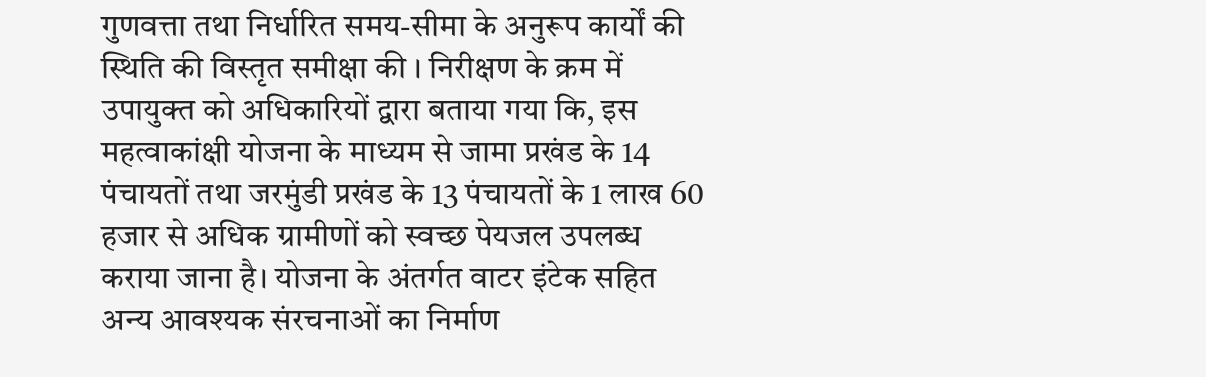गुणवत्ता तथा निर्धारित समय-सीमा के अनुरूप कार्यों की स्थिति की विस्तृत समीक्षा की । निरीक्षण के क्रम में उपायुक्त को अधिकारियों द्वारा बताया गया कि, इस महत्वाकांक्षी योजना के माध्यम से जामा प्रखंड के 14 पंचायतों तथा जरमुंडी प्रखंड के 13 पंचायतों के 1 लाख 60 हजार से अधिक ग्रामीणों को स्वच्छ पेयजल उपलब्ध कराया जाना है। योजना के अंतर्गत वाटर इंटेक सहित अन्य आवश्यक संरचनाओं का निर्माण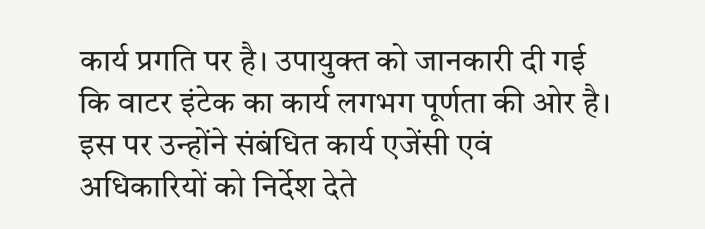कार्य प्रगति पर है। उपायुक्त को जानकारी दी गई कि वाटर इंटेक का कार्य लगभग पूर्णता की ओर है। इस पर उन्होंने संबंधित कार्य एजेंसी एवं अधिकारियों को निर्देश देते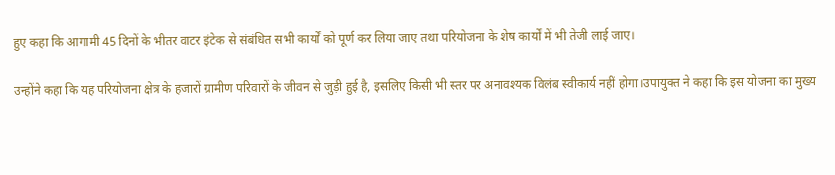हुए कहा कि आगामी 45 दिनों के भीतर वाटर इंटेक से संबंधित सभी कार्यों को पूर्ण कर लिया जाए तथा परियोजना के शेष कार्यों में भी तेजी लाई जाए।

उन्होंने कहा कि यह परियोजना क्षेत्र के हजारों ग्रामीण परिवारों के जीवन से जुड़ी हुई है, इसलिए किसी भी स्तर पर अनावश्यक विलंब स्वीकार्य नहीं होगा।उपायुक्त ने कहा कि इस योजना का मुख्य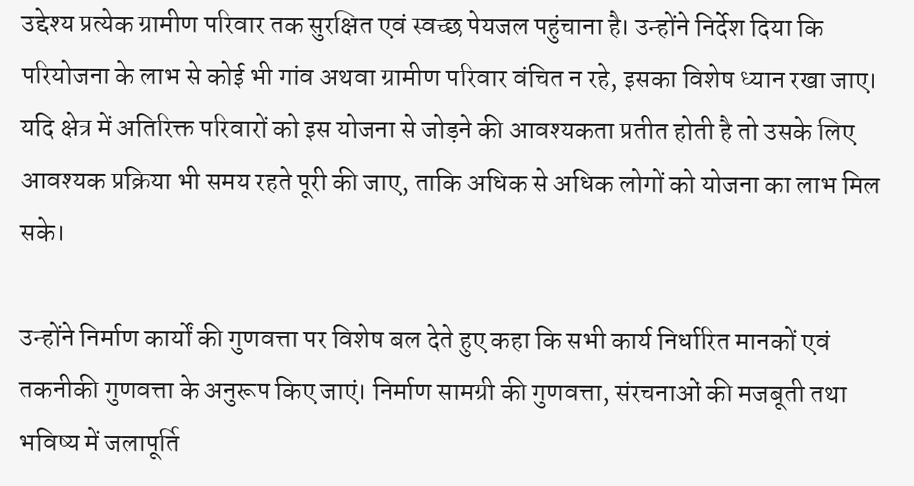उद्देश्य प्रत्येक ग्रामीण परिवार तक सुरक्षित एवं स्वच्छ पेयजल पहुंचाना है। उन्होंने निर्देश दिया कि परियोजना के लाभ से कोई भी गांव अथवा ग्रामीण परिवार वंचित न रहे, इसका विशेष ध्यान रखा जाए। यदि क्षेत्र में अतिरिक्त परिवारों को इस योजना से जोड़ने की आवश्यकता प्रतीत होती है तो उसके लिए आवश्यक प्रक्रिया भी समय रहते पूरी की जाए, ताकि अधिक से अधिक लोगों को योजना का लाभ मिल सके।

उन्होंने निर्माण कार्यों की गुणवत्ता पर विशेष बल देते हुए कहा कि सभी कार्य निर्धारित मानकों एवं तकनीकी गुणवत्ता के अनुरूप किए जाएं। निर्माण सामग्री की गुणवत्ता, संरचनाओं की मजबूती तथा भविष्य में जलापूर्ति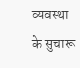व्यवस्था के सुचारू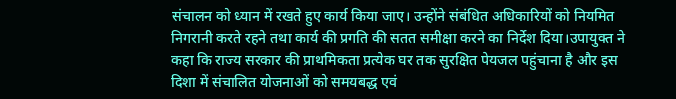संचालन को ध्यान में रखते हुए कार्य किया जाए। उन्होंने संबंधित अधिकारियों को नियमित निगरानी करते रहने तथा कार्य की प्रगति की सतत समीक्षा करने का निर्देश दिया।उपायुक्त ने कहा कि राज्य सरकार की प्राथमिकता प्रत्येक घर तक सुरक्षित पेयजल पहुंचाना है और इस दिशा में संचालित योजनाओं को समयबद्ध एवं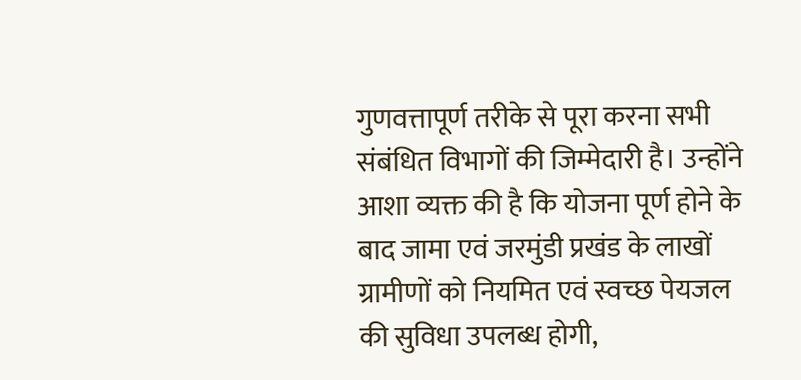गुणवत्तापूर्ण तरीके से पूरा करना सभी संबंधित विभागों की जिम्मेदारी है। उन्होंने आशा व्यक्त की है कि योजना पूर्ण होने के बाद जामा एवं जरमुंडी प्रखंड के लाखों ग्रामीणों को नियमित एवं स्वच्छ पेयजल की सुविधा उपलब्ध होगी,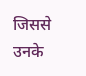जिससे उनके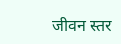जीवन स्तर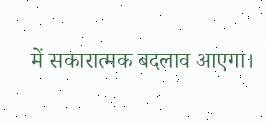में सकारात्मक बदलाव आएगा।